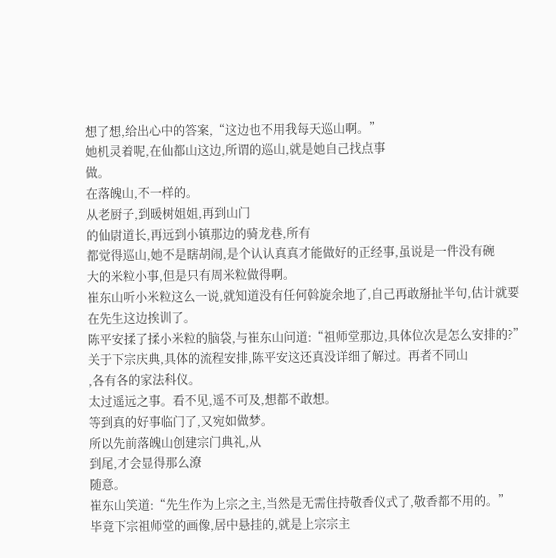想了想,给出心中的答案,“这边也不用我每天巡山啊。”
她机灵着呢,在仙都山这边,所谓的巡山,就是她自己找点事
做。
在落魄山,不一样的。
从老厨子,到暖树姐姐,再到山门
的仙尉道长,再远到小镇那边的骑龙巷,所有
都觉得巡山,她不是瞎胡闹,是个认认真真才能做好的正经事,虽说是一件没有碗
大的米粒小事,但是只有周米粒做得啊。
崔东山听小米粒这么一说,就知道没有任何斡旋余地了,自己再敢掰扯半句,估计就要在先生这边挨训了。
陈平安揉了揉小米粒的脑袋,与崔东山问道:“祖师堂那边,具体位次是怎么安排的?”
关于下宗庆典,具体的流程安排,陈平安这还真没详细了解过。再者不同山
,各有各的家法科仪。
太过遥远之事。看不见,遥不可及,想都不敢想。
等到真的好事临门了,又宛如做梦。
所以先前落魄山创建宗门典礼,从
到尾,才会显得那么潦
随意。
崔东山笑道:“先生作为上宗之主,当然是无需住持敬香仪式了,敬香都不用的。”
毕竟下宗祖师堂的画像,居中悬挂的,就是上宗宗主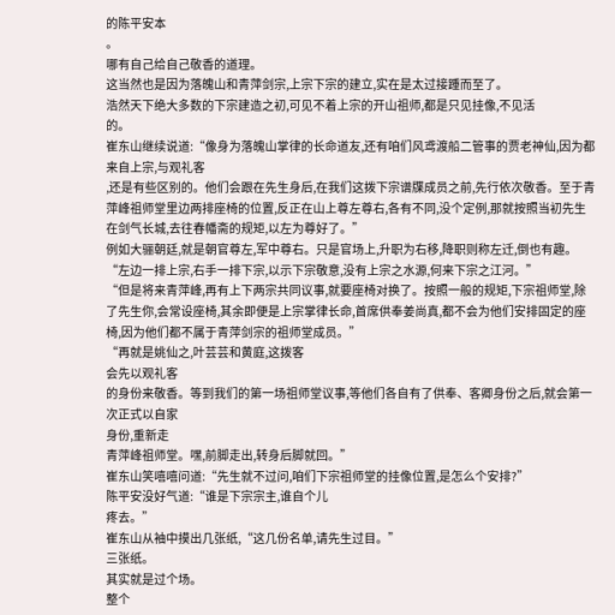的陈平安本
。
哪有自己给自己敬香的道理。
这当然也是因为落魄山和青萍剑宗,上宗下宗的建立,实在是太过接踵而至了。
浩然天下绝大多数的下宗建造之初,可见不着上宗的开山祖师,都是只见挂像,不见活
的。
崔东山继续说道:“像身为落魄山掌律的长命道友,还有咱们风鸢渡船二管事的贾老神仙,因为都来自上宗,与观礼客
,还是有些区别的。他们会跟在先生身后,在我们这拨下宗谱牒成员之前,先行依次敬香。至于青萍峰祖师堂里边两排座椅的位置,反正在山上尊左尊右,各有不同,没个定例,那就按照当初先生在剑气长城,去往春幡斋的规矩,以左为尊好了。”
例如大骊朝廷,就是朝官尊左,军中尊右。只是官场上,升职为右移,降职则称左迁,倒也有趣。
“左边一排上宗,右手一排下宗,以示下宗敬意,没有上宗之水源,何来下宗之江河。”
“但是将来青萍峰,再有上下两宗共同议事,就要座椅对换了。按照一般的规矩,下宗祖师堂,除了先生你,会常设座椅,其余即便是上宗掌律长命,首席供奉姜尚真,都不会为他们安排固定的座椅,因为他们都不属于青萍剑宗的祖师堂成员。”
“再就是姚仙之,叶芸芸和黄庭,这拨客
会先以观礼客
的身份来敬香。等到我们的第一场祖师堂议事,等他们各自有了供奉、客卿身份之后,就会第一次正式以自家
身份,重新走
青萍峰祖师堂。嘿,前脚走出,转身后脚就回。”
崔东山笑嘻嘻问道:“先生就不过问,咱们下宗祖师堂的挂像位置,是怎么个安排?”
陈平安没好气道:“谁是下宗宗主,谁自个儿
疼去。”
崔东山从袖中摸出几张纸,“这几份名单,请先生过目。”
三张纸。
其实就是过个场。
整个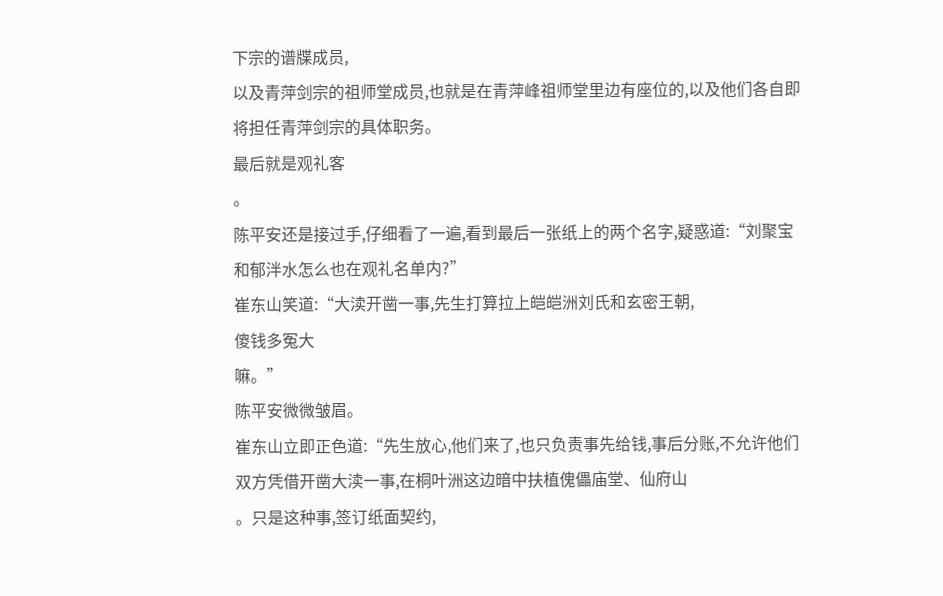下宗的谱牒成员,
以及青萍剑宗的祖师堂成员,也就是在青萍峰祖师堂里边有座位的,以及他们各自即将担任青萍剑宗的具体职务。
最后就是观礼客
。
陈平安还是接过手,仔细看了一遍,看到最后一张纸上的两个名字,疑惑道:“刘聚宝和郁泮水怎么也在观礼名单内?”
崔东山笑道:“大渎开凿一事,先生打算拉上皑皑洲刘氏和玄密王朝,
傻钱多冤大
嘛。”
陈平安微微皱眉。
崔东山立即正色道:“先生放心,他们来了,也只负责事先给钱,事后分账,不允许他们双方凭借开凿大渎一事,在桐叶洲这边暗中扶植傀儡庙堂、仙府山
。只是这种事,签订纸面契约,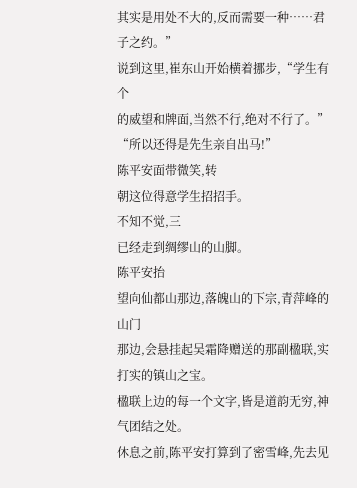其实是用处不大的,反而需要一种……君子之约。”
说到这里,崔东山开始横着挪步,“学生有个
的威望和牌面,当然不行,绝对不行了。”
“所以还得是先生亲自出马!”
陈平安面带微笑,转
朝这位得意学生招招手。
不知不觉,三
已经走到绸缪山的山脚。
陈平安抬
望向仙都山那边,落魄山的下宗,青萍峰的山门
那边,会悬挂起吴霜降赠送的那副楹联,实打实的镇山之宝。
楹联上边的每一个文字,皆是道韵无穷,神气团结之处。
休息之前,陈平安打算到了密雪峰,先去见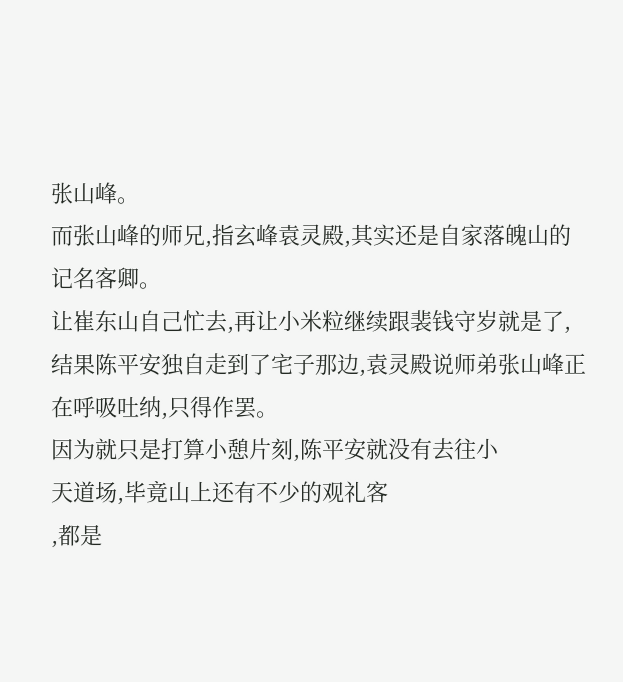张山峰。
而张山峰的师兄,指玄峰袁灵殿,其实还是自家落魄山的记名客卿。
让崔东山自己忙去,再让小米粒继续跟裴钱守岁就是了,结果陈平安独自走到了宅子那边,袁灵殿说师弟张山峰正在呼吸吐纳,只得作罢。
因为就只是打算小憩片刻,陈平安就没有去往小
天道场,毕竟山上还有不少的观礼客
,都是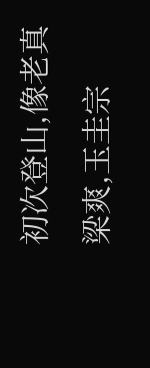初次登山,像老真
梁爽,玉圭宗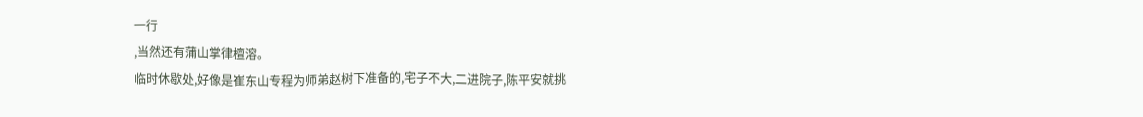一行
,当然还有蒲山掌律檀溶。
临时休歇处,好像是崔东山专程为师弟赵树下准备的,宅子不大,二进院子,陈平安就挑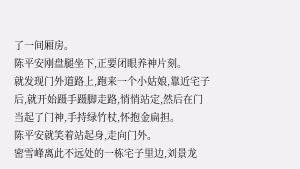了一间厢房。
陈平安刚盘腿坐下,正要闭眼养神片刻。
就发现门外道路上,跑来一个小姑娘,靠近宅子后,就开始蹑手蹑脚走路,悄悄站定,然后在门
当起了门神,手持绿竹杖,怀抱金扁担。
陈平安就笑着站起身,走向门外。
密雪峰离此不远处的一栋宅子里边,刘景龙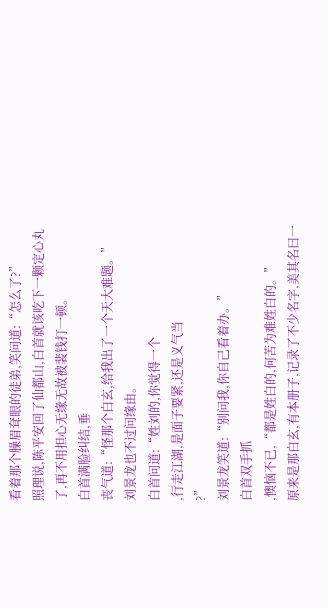看着那个臊眉耷眼的徒弟,笑问道:“怎么了?”
照理说,陈平安回了仙都山,白首就该吃下一颗定心丸了,再不用担心无缘无故被裴钱打一顿。
白首满脸纠结,垂
丧气道:“怪那个白玄,给我出了一个天大难题。”
刘景龙也不过问缘由。
白首问道:“姓刘的,你觉得一个
,行走江湖,是面子要紧,还是义气当
?”
刘景龙笑道:“别问我,你自己看着办。”
白首双手抓
,懊恼不已,“都是姓白的,何苦为难姓白的。”
原来是那白玄,有本册子,记录了不少名字,美其名曰一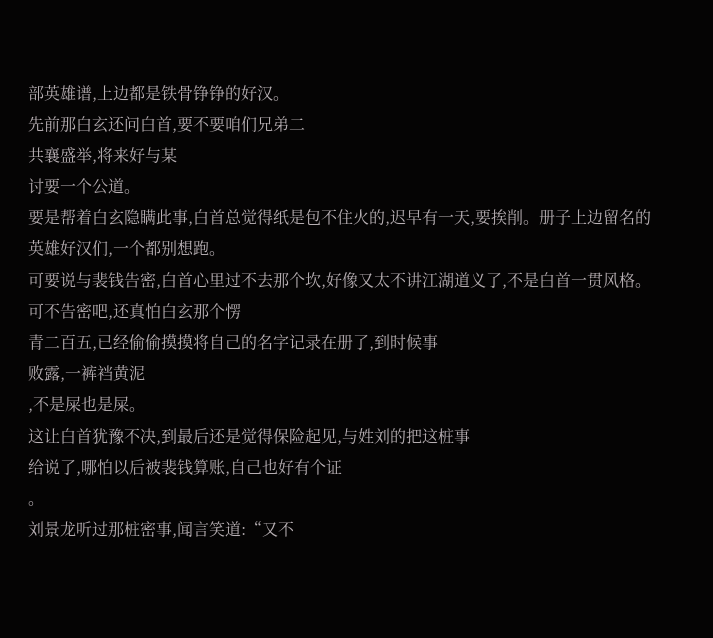部英雄谱,上边都是铁骨铮铮的好汉。
先前那白玄还问白首,要不要咱们兄弟二
共襄盛举,将来好与某
讨要一个公道。
要是帮着白玄隐瞒此事,白首总觉得纸是包不住火的,迟早有一天,要挨削。册子上边留名的英雄好汉们,一个都别想跑。
可要说与裴钱告密,白首心里过不去那个坎,好像又太不讲江湖道义了,不是白首一贯风格。
可不告密吧,还真怕白玄那个愣
青二百五,已经偷偷摸摸将自己的名字记录在册了,到时候事
败露,一裤裆黄泥
,不是屎也是屎。
这让白首犹豫不决,到最后还是觉得保险起见,与姓刘的把这桩事
给说了,哪怕以后被裴钱算账,自己也好有个证
。
刘景龙听过那桩密事,闻言笑道:“又不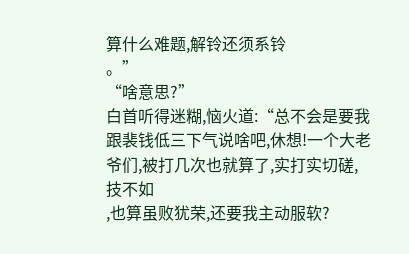算什么难题,解铃还须系铃
。”
“啥意思?”
白首听得迷糊,恼火道:“总不会是要我跟裴钱低三下气说啥吧,休想!一个大老爷们,被打几次也就算了,实打实切磋,技不如
,也算虽败犹荣,还要我主动服软?